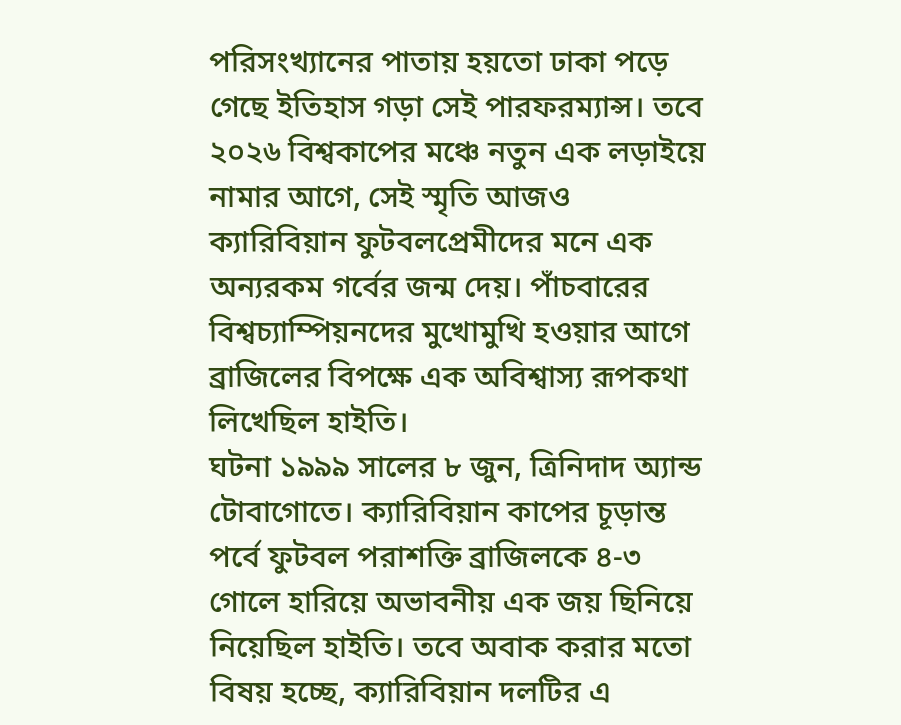পরিসংখ্যানের পাতায় হয়তো ঢাকা পড়ে গেছে ইতিহাস গড়া সেই পারফরম্যান্স। তবে ২০২৬ বিশ্বকাপের মঞ্চে নতুন এক লড়াইয়ে নামার আগে, সেই স্মৃতি আজও ক্যারিবিয়ান ফুটবলপ্রেমীদের মনে এক অন্যরকম গর্বের জন্ম দেয়। পাঁচবারের বিশ্বচ্যাম্পিয়নদের মুখোমুখি হওয়ার আগে ব্রাজিলের বিপক্ষে এক অবিশ্বাস্য রূপকথা লিখেছিল হাইতি।
ঘটনা ১৯৯৯ সালের ৮ জুন, ত্রিনিদাদ অ্যান্ড টোবাগোতে। ক্যারিবিয়ান কাপের চূড়ান্ত পর্বে ফুটবল পরাশক্তি ব্রাজিলকে ৪-৩ গোলে হারিয়ে অভাবনীয় এক জয় ছিনিয়ে নিয়েছিল হাইতি। তবে অবাক করার মতো বিষয় হচ্ছে, ক্যারিবিয়ান দলটির এ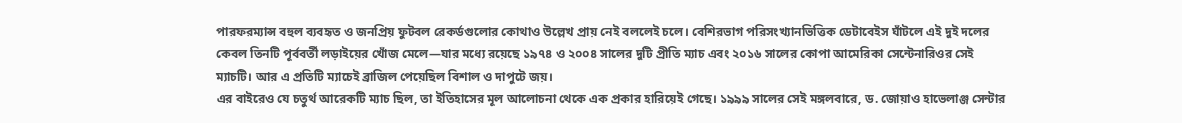পারফরম্যান্স বহুল ব্যবহৃত ও জনপ্রিয় ফুটবল রেকর্ডগুলোর কোথাও উল্লেখ প্রায় নেই বললেই চলে। বেশিরভাগ পরিসংখ্যানভিত্তিক ডেটাবেইস ঘাঁটলে এই দুই দলের কেবল তিনটি পূর্ববর্তী লড়াইয়ের খোঁজ মেলে—যার মধ্যে রয়েছে ১৯৭৪ ও ২০০৪ সালের দুটি প্রীতি ম্যাচ এবং ২০১৬ সালের কোপা আমেরিকা সেন্টেনারিওর সেই ম্যাচটি। আর এ প্রতিটি ম্যাচেই ব্রাজিল পেয়েছিল বিশাল ও দাপুটে জয়।
এর বাইরেও যে চতুর্থ আরেকটি ম্যাচ ছিল, তা ইতিহাসের মূল আলোচনা থেকে এক প্রকার হারিয়েই গেছে। ১৯৯৯ সালের সেই মঙ্গলবারে, ড. জোয়াও হাভেলাঞ্জ সেন্টার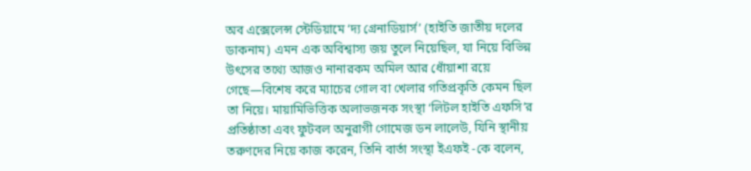অব এক্সেলেন্স স্টেডিয়ামে ‘দ্য গ্রেনাডিয়ার্স’ (হাইতি জাতীয় দলের ডাকনাম) এমন এক অবিশ্বাস্য জয় তুলে নিয়েছিল, যা নিয়ে বিভিন্ন উৎসের তথ্যে আজও নানারকম অমিল আর ধোঁয়াশা রয়ে গেছে—বিশেষ করে ম্যাচের গোল বা খেলার গতিপ্রকৃতি কেমন ছিল তা নিয়ে। মায়ামিভিত্তিক অলাভজনক সংস্থা ‘লিটল হাইতি এফসি’র প্রতিষ্ঠাতা এবং ফুটবল অনুরাগী গোমেজ ডন লালেউ, যিনি স্থানীয় তরুণদের নিয়ে কাজ করেন, তিনি বার্তা সংস্থা ইএফই -কে বলেন,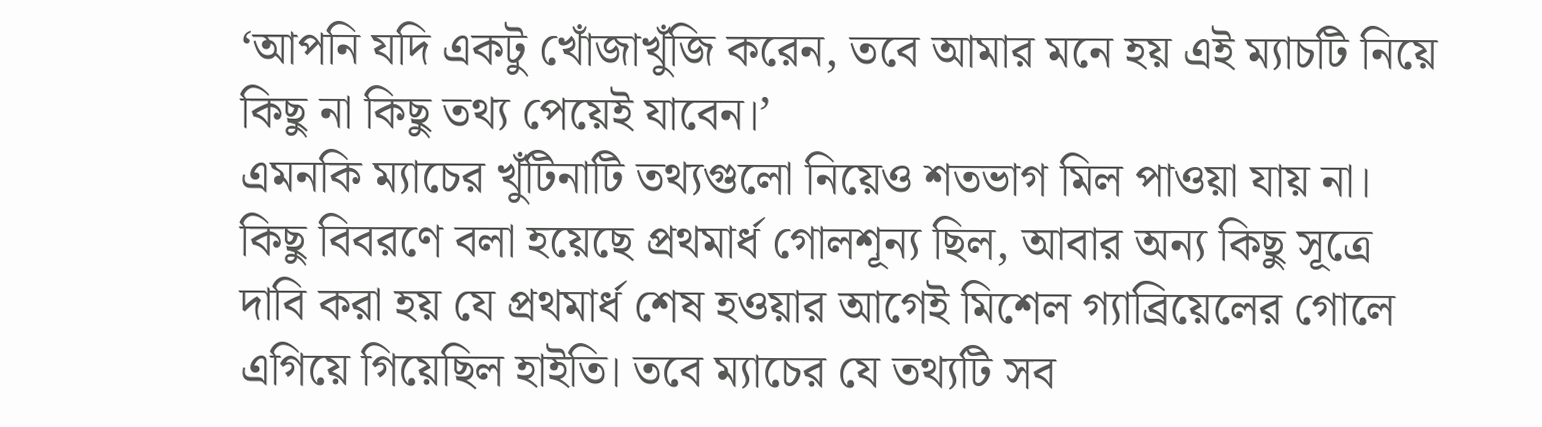‘আপনি যদি একটু খোঁজাখুঁজি করেন, তবে আমার মনে হয় এই ম্যাচটি নিয়ে কিছু না কিছু তথ্য পেয়েই যাবেন।’
এমনকি ম্যাচের খুঁটিনাটি তথ্যগুলো নিয়েও শতভাগ মিল পাওয়া যায় না। কিছু বিবরণে বলা হয়েছে প্রথমার্ধ গোলশূন্য ছিল, আবার অন্য কিছু সূত্রে দাবি করা হয় যে প্রথমার্ধ শেষ হওয়ার আগেই মিশেল গ্যাব্রিয়েলের গোলে এগিয়ে গিয়েছিল হাইতি। তবে ম্যাচের যে তথ্যটি সব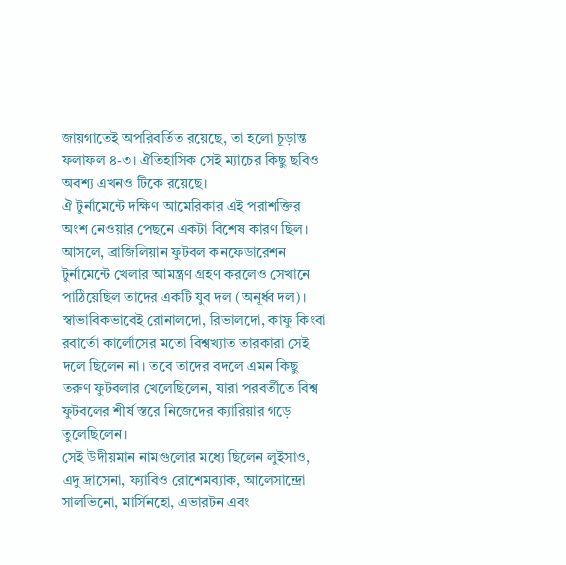জায়গাতেই অপরিবর্তিত রয়েছে, তা হলো চূড়ান্ত ফলাফল ৪-৩। ঐতিহাসিক সেই ম্যাচের কিছু ছবিও অবশ্য এখনও টিকে রয়েছে।
ঐ টুর্নামেন্টে দক্ষিণ আমেরিকার এই পরাশক্তির অংশ নেওয়ার পেছনে একটা বিশেষ কারণ ছিল। আসলে, ব্রাজিলিয়ান ফুটবল কনফেডারেশন টুর্নামেন্টে খেলার আমন্ত্রণ গ্রহণ করলেও সেখানে পাঠিয়েছিল তাদের একটি যুব দল (অনূর্ধ্ব দল)। স্বাভাবিকভাবেই রোনালদো, রিভালদো, কাফু কিংবা রবার্তো কার্লোসের মতো বিশ্বখ্যাত তারকারা সেই দলে ছিলেন না। তবে তাদের বদলে এমন কিছু তরুণ ফুটবলার খেলেছিলেন, যারা পরবর্তীতে বিশ্ব ফুটবলের শীর্ষ স্তরে নিজেদের ক্যারিয়ার গড়ে তুলেছিলেন।
সেই উদীয়মান নামগুলোর মধ্যে ছিলেন লুইসাও, এদু দ্রাসেনা, ফ্যাবিও রোশেমব্যাক, আলেসান্দ্রো সালভিনো, মার্সিনহো, এভারটন এবং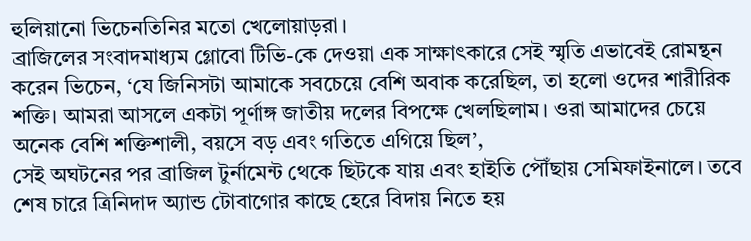হুলিয়ানো ভিচেনতিনির মতো খেলোয়াড়রা।
ব্রাজিলের সংবাদমাধ্যম গ্লোবো টিভি-কে দেওয়া এক সাক্ষাৎকারে সেই স্মৃতি এভাবেই রোমন্থন করেন ভিচেন, ‘যে জিনিসটা আমাকে সবচেয়ে বেশি অবাক করেছিল, তা হলো ওদের শারীরিক শক্তি। আমরা আসলে একটা পূর্ণাঙ্গ জাতীয় দলের বিপক্ষে খেলছিলাম। ওরা আমাদের চেয়ে অনেক বেশি শক্তিশালী, বয়সে বড় এবং গতিতে এগিয়ে ছিল’,
সেই অঘটনের পর ব্রাজিল টুর্নামেন্ট থেকে ছিটকে যায় এবং হাইতি পৌঁছায় সেমিফাইনালে। তবে শেষ চারে ত্রিনিদাদ অ্যান্ড টোবাগোর কাছে হেরে বিদায় নিতে হয়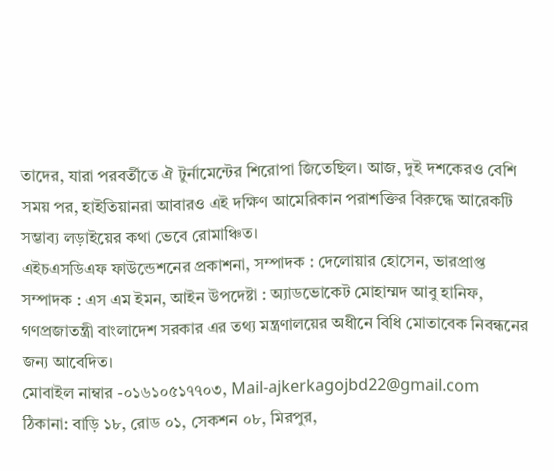তাদের, যারা পরবর্তীতে ঐ টুর্নামেন্টের শিরোপা জিতেছিল। আজ, দুই দশকেরও বেশি সময় পর, হাইতিয়ানরা আবারও এই দক্ষিণ আমেরিকান পরাশক্তির বিরুদ্ধে আরেকটি সম্ভাব্য লড়াইয়ের কথা ভেবে রোমাঞ্চিত।
এইচএসডিএফ ফাউন্ডেশনের প্রকাশনা, সম্পাদক : দেলোয়ার হোসেন, ভারপ্রাপ্ত সম্পাদক : এস এম ইমন, আইন উপদেষ্টা : অ্যাডভোকেট মোহাম্মদ আবু হানিফ, গণপ্রজাতন্ত্রী বাংলাদেশ সরকার এর তথ্য মন্ত্রণালয়ের অধীনে বিধি মোতাবেক নিবন্ধনের জন্য আবেদিত।
মোবাইল নাম্বার -০১৬১০৫১৭৭০৩, Mail-ajkerkagojbd22@gmail.com
ঠিকানা: বাড়ি ১৮, রোড ০১, সেকশন ০৮, মিরপুর,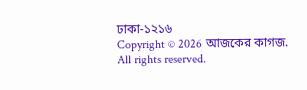ঢাকা-১২১৬
Copyright © 2026 আজকের কাগজ. All rights reserved.